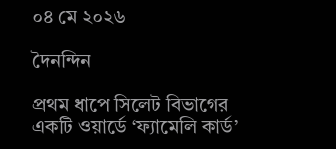০৪ মে ২০২৬

দৈনন্দিন

প্রথম ধাপে সিলেট বিভাগের একটি ওয়ার্ডে ‘ফ্যামেলি কার্ড’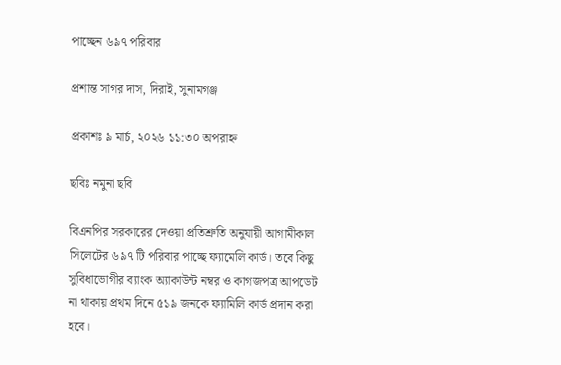পাচ্ছেন ৬৯৭ পরিবার

প্রশান্ত সাগর দাস, দিরাই, সুনামগঞ্জ

প্রকাশঃ ৯ মার্চ, ২০২৬ ১১:৩০ অপরাহ্ন

ছবিঃ নমুনা ছবি

বিএনপির সরকারের দেওয়া প্রতিশ্রুতি অনুযায়ী আগামীকাল সিলেটের ৬৯৭ টি পরিবার পাচ্ছে ফ্যামেলি কার্ড। তবে কিছু সুবিধাভোগীর ব্যাংক অ্যাকাউন্ট নম্বর ও কাগজপত্র আপডেট না থাকায় প্রথম দিনে ৫১৯ জনকে ফ্যামিলি কার্ড প্রদান করা হবে।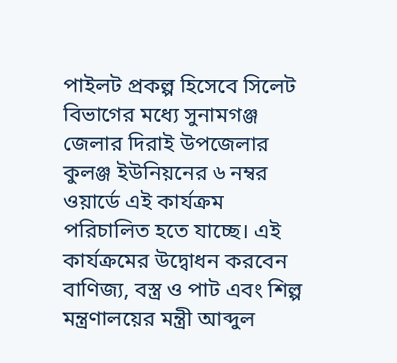পাইলট প্রকল্প হিসেবে সিলেট বিভাগের মধ্যে সুনামগঞ্জ জেলার দিরাই উপজেলার কুলঞ্জ ইউনিয়নের ৬ নম্বর ওয়ার্ডে এই কার্যক্রম পরিচালিত হতে যাচ্ছে। এই কার্যক্রমের উদ্বোধন করবেন বাণিজ্য, বস্ত্র ও পাট এবং শিল্প মন্ত্রণালয়ের মন্ত্রী আব্দুল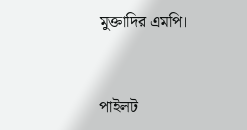মুক্তাদির এমপি।


পাইলট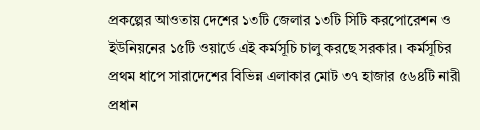প্রকল্পের আওতায় দেশের ১৩টি জেলার ১৩টি সিটি করপোরেশন ও ইউনিয়নের ১৫টি ওয়ার্ডে এই কর্মসূচি চালু করছে সরকার। কর্মসূচির প্রথম ধাপে সারাদেশের বিভিন্ন এলাকার মোট ৩৭ হাজার ৫৬৪টি নারী প্রধান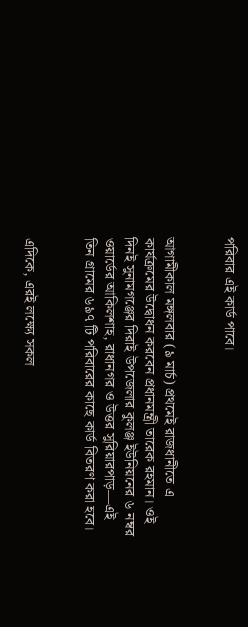পরিবার এই কার্ড পাবে।


আগামীকাল মঙ্গলবার (৯ মার্চ) প্রথমেই রাজধানীতে এ কার্যক্রমের উদ্বোধন করবেন প্রধানমন্ত্রী তারেক রহমান। ওই দিনই সুনামগঞ্জের দিরাই উপজেলার কুলঞ্জ ইউনিয়নের ৬ নম্বর ওয়ার্ডের আকিলশাহ, রাধানগর ও উত্তর সুরিয়ারপাড়—এই তিন গ্রামের ৬৯৭ টি পরিবারের কাছে কার্ড বিতরণ করা হবে।


এদিকে, এরই লক্ষ্যে সকল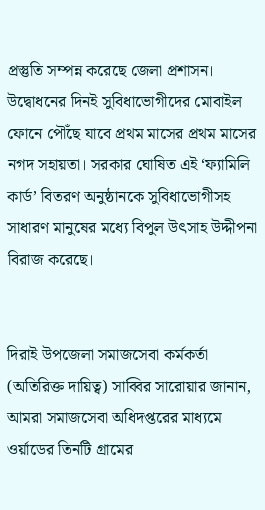প্রস্তুতি সম্পন্ন করেছে জেলা প্রশাসন। উদ্বোধনের দিনই সুবিধাভোগীদের মোবাইল ফোনে পৌঁছে যাবে প্রথম মাসের প্রথম মাসের নগদ সহায়তা। সরকার ঘোষিত এই ‘ফ্যামিলি কার্ড’ বিতরণ অনুষ্ঠানকে সুবিধাভোগীসহ সাধারণ মানুষের মধ্যে বিপুল উৎসাহ উদ্দীপনা বিরাজ করেছে।


দিরাই উপজেলা সমাজসেবা কর্মকর্তা (অতিরিক্ত দায়িত্ব) সাব্বির সারোয়ার জানান, আমরা সমাজসেবা অধিদপ্তরের মাধ্যমে ওর্য়াডের তিনটি গ্রামের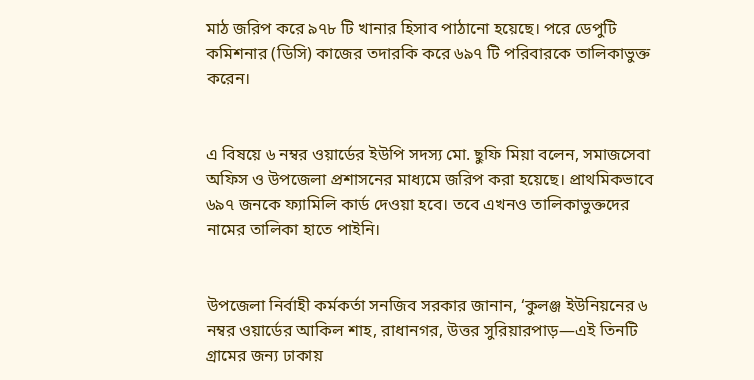মাঠ জরিপ করে ৯৭৮ টি খানার হিসাব পাঠানো হয়েছে। পরে ডেপুটি কমিশনার (ডিসি) কাজের তদারকি করে ৬৯৭ টি পরিবারকে তালিকাভুক্ত করেন।


এ বিষয়ে ৬ নম্বর ওয়ার্ডের ইউপি সদস্য মো. ছুফি মিয়া বলেন, সমাজসেবা অফিস ও উপজেলা প্রশাসনের মাধ্যমে জরিপ করা হয়েছে। প্রাথমিকভাবে ৬৯৭ জনকে ফ্যামিলি কার্ড দেওয়া হবে। তবে এখনও তালিকাভুক্তদের নামের তালিকা হাতে পাইনি।


উপজেলা নির্বাহী কর্মকর্তা সনজিব সরকার জানান, ‘কুলঞ্জ ইউনিয়নের ৬ নম্বর ওয়ার্ডের আকিল শাহ, রাধানগর, উত্তর সুরিয়ারপাড়—এই তিনটি গ্রামের জন্য ঢাকায়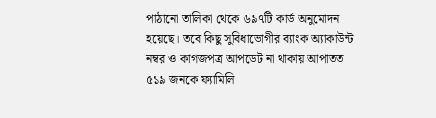পাঠানো তালিকা থেকে ৬৯৭টি কার্ড অনুমোদন হয়েছে। তবে কিছু সুবিধাভোগীর ব্যাংক অ্যাকাউন্ট নম্বর ও কাগজপত্র আপডেট না থাকায় আপাতত ৫১৯ জনকে ফ্যামিলি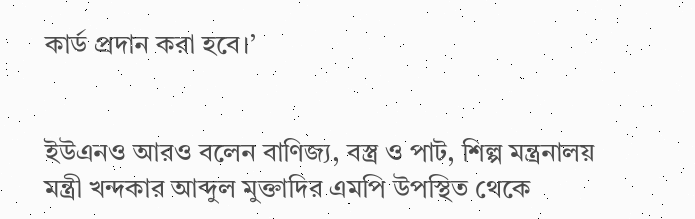কার্ড প্রদান করা হবে।’


ইউএনও আরও বলেন বাণিজ্য, বস্ত্র ও পাট, শিল্প মন্ত্রনালয় মন্ত্রী খন্দকার আব্দুল মুক্তাদির এমপি উপস্থিত থেকে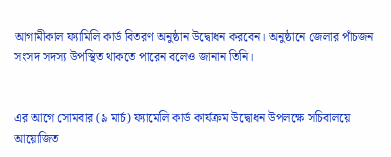আগামীকাল ফ্যামিলি কার্ড বিতরণ অনুষ্ঠান উদ্বোধন করবেন। অনুষ্ঠানে জেলার পাঁচজন সংসদ সদস্য উপস্থিত থাকতে পারেন বলেও জানান তিনি।


এর আগে সোমবার (৯ মার্চ) ফ্যামেলি কার্ড কার্যক্রম উদ্বোধন উপলক্ষে সচিবালয়ে আয়োজিত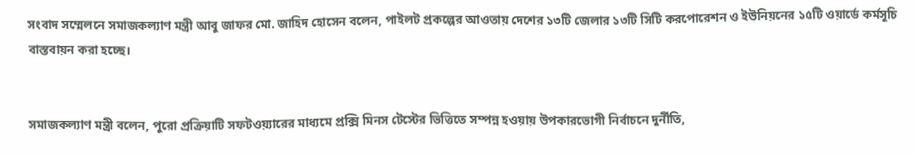সংবাদ সম্মেলনে সমাজকল্যাণ মন্ত্রী আবু জাফর মো. জাহিদ হোসেন বলেন, পাইলট প্রকল্পের আওতায় দেশের ১৩টি জেলার ১৩টি সিটি করপোরেশন ও ইউনিয়নের ১৫টি ওয়ার্ডে কর্মসূচি বাস্তবায়ন করা হচ্ছে।


সমাজকল্যাণ মন্ত্রী বলেন, পুরো প্রক্রিয়াটি সফটওয়্যারের মাধ্যমে প্রক্সি মিনস টেস্টের ভিত্তিতে সম্পন্ন হওয়ায় উপকারভোগী নির্বাচনে দুর্নীতি,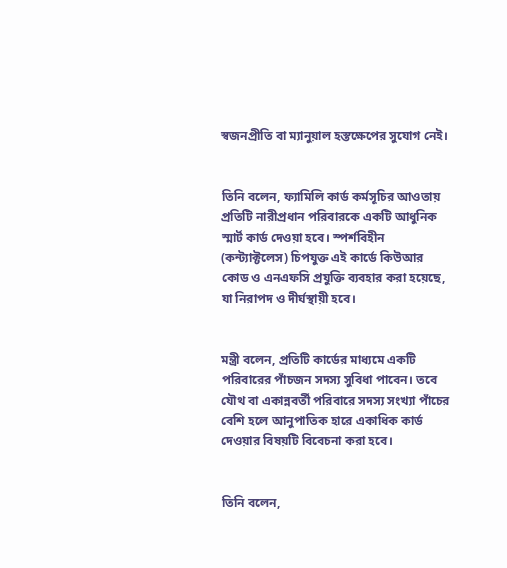স্বজনপ্রীতি বা ম্যানুয়াল হস্তক্ষেপের সুযোগ নেই।


তিনি বলেন, ফ্যামিলি কার্ড কর্মসূচির আওতায় প্রতিটি নারীপ্রধান পরিবারকে একটি আধুনিক স্মার্ট কার্ড দেওয়া হবে। স্পর্শবিহীন (কন্ট্যাক্টলেস) চিপযুক্ত এই কার্ডে কিউআর কোড ও এনএফসি প্রযুক্তি ব্যবহার করা হয়েছে, যা নিরাপদ ও দীর্ঘস্থায়ী হবে।


মন্ত্রী বলেন, প্রতিটি কার্ডের মাধ্যমে একটি পরিবারের পাঁচজন সদস্য সুবিধা পাবেন। তবে যৌথ বা একান্নবর্তী পরিবারে সদস্য সংখ্যা পাঁচের বেশি হলে আনুপাতিক হারে একাধিক কার্ড দেওয়ার বিষয়টি বিবেচনা করা হবে।


তিনি বলেন,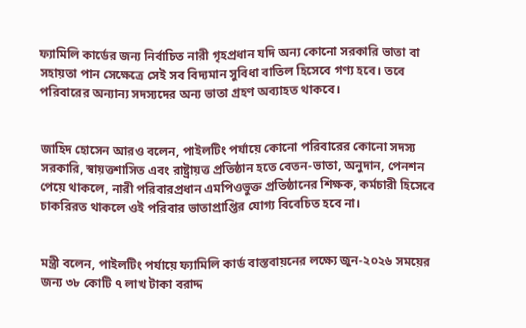ফ্যামিলি কার্ডের জন্য নির্বাচিত নারী গৃহপ্রধান যদি অন্য কোনো সরকারি ভাতা বা সহায়তা পান সেক্ষেত্রে সেই সব বিদ্যমান সুবিধা বাতিল হিসেবে গণ্য হবে। তবে পরিবারের অন্যান্য সদস্যদের অন্য ভাতা গ্রহণ অব্যাহত থাকবে।


জাহিদ হোসেন আরও বলেন, পাইলটিং পর্যায়ে কোনো পরিবারের কোনো সদস্য সরকারি, স্বায়ত্তশাসিত এবং রাষ্ট্রায়ত্ত প্রতিষ্ঠান হতে বেতন-ভাতা, অনুদান, পেনশন পেয়ে থাকলে, নারী পরিবারপ্রধান এমপিওভুক্ত প্রতিষ্ঠানের শিক্ষক, কর্মচারী হিসেবে চাকরিরত থাকলে ওই পরিবার ভাতাপ্রাপ্তির যোগ্য বিবেচিত হবে না।


মন্ত্রী বলেন, পাইলটিং পর্যায়ে ফ্যামিলি কার্ড বাস্তবায়নের লক্ষ্যে জুন-২০২৬ সময়ের জন্য ৩৮ কোটি ৭ লাখ টাকা বরাদ্দ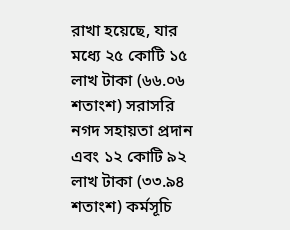রাখা হয়েছে, যার মধ্যে ২৫ কোটি ১৫ লাখ টাকা (৬৬.০৬ শতাংশ) সরাসরি নগদ সহায়তা প্রদান এবং ১২ কোটি ৯২ লাখ টাকা (৩৩.৯৪ শতাংশ) কর্মসূচি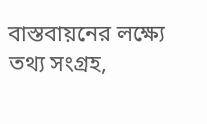বাস্তবায়নের লক্ষ্যে তথ্য সংগ্রহ,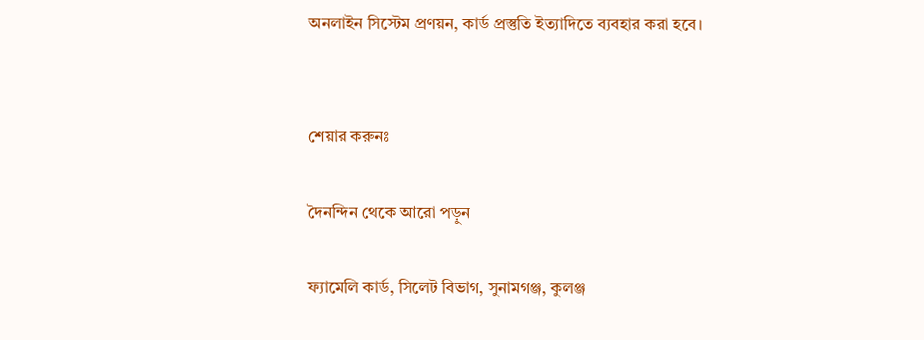অনলাইন সিস্টেম প্রণয়ন, কার্ড প্রস্তুতি ইত্যাদিতে ব্যবহার করা হবে।


শেয়ার করুনঃ

দৈনন্দিন থেকে আরো পড়ুন

ফ্যামেলি কার্ড, সিলেট বিভাগ, সুনামগঞ্জ, কুলঞ্জ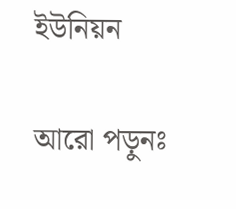ইউনিয়ন

আরো পড়ুনঃ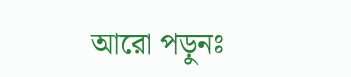আরো পড়ুনঃ